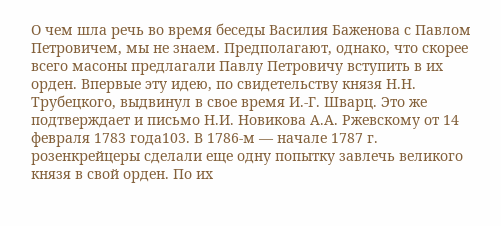О чем шла речь во время беседы Василия Баженова с Павлом Петровичем, мы не знаем. Предполагают, однако, что скорее всего масоны предлагали Павлу Петровичу вступить в их орден. Впервые эту идею, по свидетельству князя Н.Н. Трубецкого, выдвинул в свое время И.-Г. Шварц. Это же подтверждает и письмо Н.И. Новикова А.А. Ржевскому от 14 февраля 1783 года103. В 1786-м — начале 1787 г. розенкрейцеры сделали еще одну попытку завлечь великого князя в свой орден. По их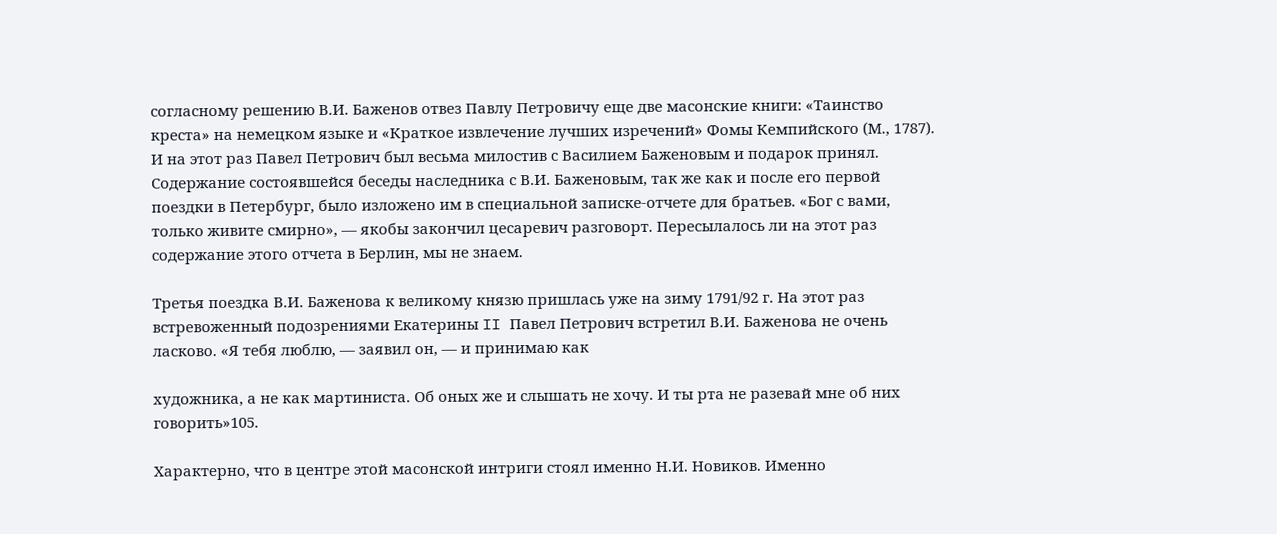согласному решению В.И. Баженов отвез Павлу Петровичу еще две масонские книги: «Таинство креста» на немецком языке и «Краткое извлечение лучших изречений» Фомы Кемпийского (М., 1787). И на этот раз Павел Петрович был весьма милостив с Василием Баженовым и подарок принял. Содержание состоявшейся беседы наследника с В.И. Баженовым, так же как и после его первой поездки в Петербург, было изложено им в специальной записке-отчете для братьев. «Бог с вами, только живите смирно», — якобы закончил цесаревич разговорт. Пересылалось ли на этот раз содержание этого отчета в Берлин, мы не знаем.

Третья поездка В.И. Баженова к великому князю пришлась уже на зиму 1791/92 г. На этот раз встревоженный подозрениями Екатерины II Павел Петрович встретил В.И. Баженова не очень ласково. «Я тебя люблю, — заявил он, — и принимаю как

художника, а не как мартиниста. Об оных же и слышать не хочу. И ты рта не разевай мне об них говорить»105.

Характерно, что в центре этой масонской интриги стоял именно Н.И. Новиков. Именно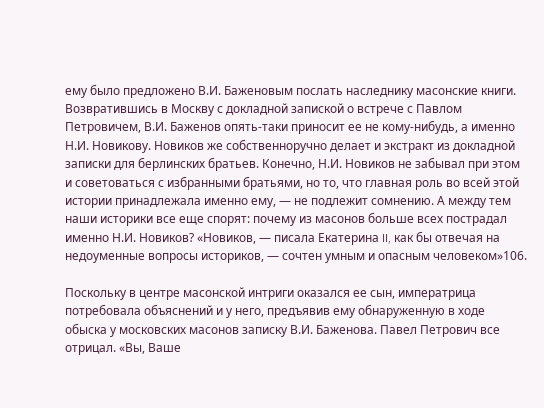ему было предложено В.И. Баженовым послать наследнику масонские книги. Возвратившись в Москву с докладной запиской о встрече с Павлом Петровичем, В.И. Баженов опять-таки приносит ее не кому-нибудь, а именно Н.И. Новикову. Новиков же собственноручно делает и экстракт из докладной записки для берлинских братьев. Конечно, Н.И. Новиков не забывал при этом и советоваться с избранными братьями, но то, что главная роль во всей этой истории принадлежала именно ему, — не подлежит сомнению. А между тем наши историки все еще спорят: почему из масонов больше всех пострадал именно Н.И. Новиков? «Новиков, — писала Екатерина II, как бы отвечая на недоуменные вопросы историков, — сочтен умным и опасным человеком»106.

Поскольку в центре масонской интриги оказался ее сын, императрица потребовала объяснений и у него, предъявив ему обнаруженную в ходе обыска у московских масонов записку В.И. Баженова. Павел Петрович все отрицал. «Вы, Ваше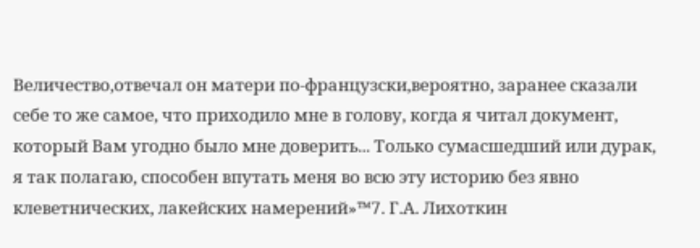Величество,отвечал он матери по-французски,вероятно, заранее сказали себе то же самое, что приходило мне в голову, когда я читал документ, который Вам угодно было мне доверить... Только сумасшедший или дурак, я так полагаю, способен впутать меня во всю эту историю без явно клеветнических, лакейских намерений»™7. Г.А. Лихоткин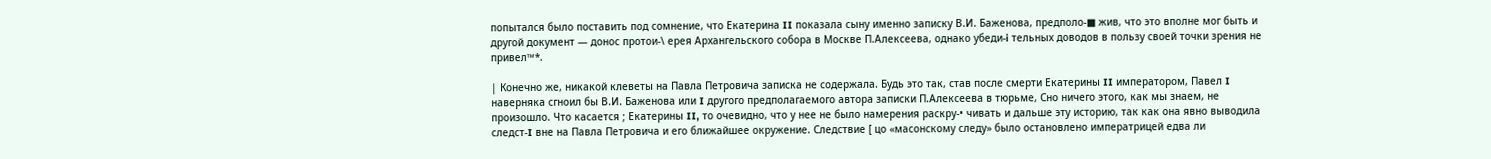попытался было поставить под сомнение, что Екатерина II показала сыну именно записку В.И. Баженова, предполо-■ жив, что это вполне мог быть и другой документ — донос протои-\ ерея Архангельского собора в Москве П.Алексеева, однако убеди-i тельных доводов в пользу своей точки зрения не привел™*.

| Конечно же, никакой клеветы на Павла Петровича записка не содержала. Будь это так, став после смерти Екатерины II императором, Павел I наверняка сгноил бы В.И. Баженова или I другого предполагаемого автора записки П.Алексеева в тюрьме, Сно ничего этого, как мы знаем, не произошло. Что касается ; Екатерины II, то очевидно, что у нее не было намерения раскру-• чивать и дальше эту историю, так как она явно выводила следст-I вне на Павла Петровича и его ближайшее окружение. Следствие [ цо «масонскому следу» было остановлено императрицей едва ли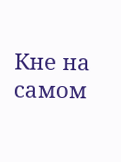Кне на самом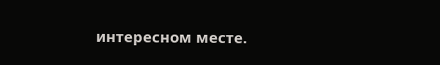интересном месте.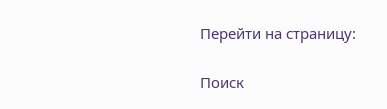Перейти на страницу:

Поиск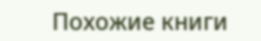Похожие книги